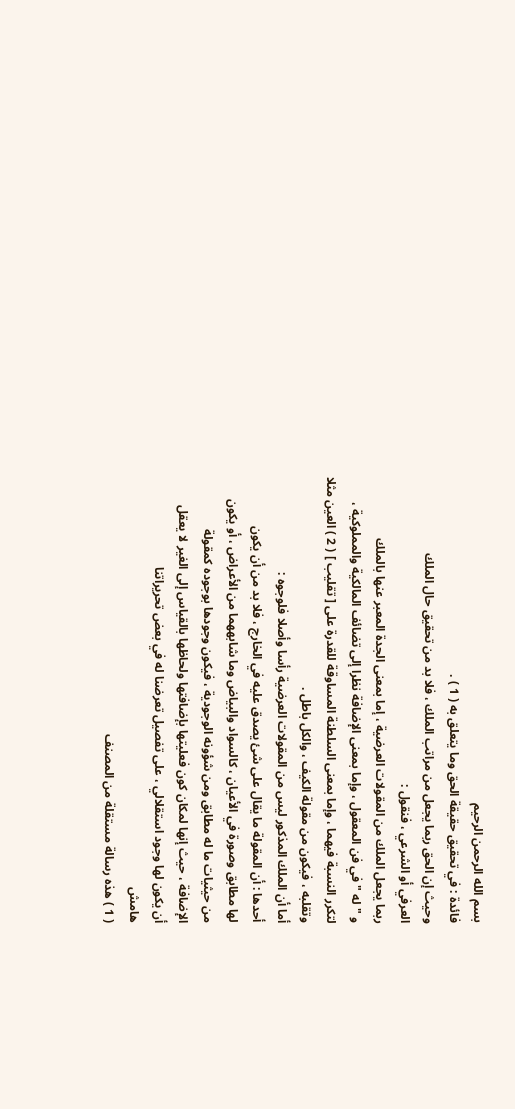بسم الله الرحمن الرحيم
فائدة : في تحقيق حقيقة الحق وما يتعلق به ( 1 ) .
وحيث إن الحق ربما يجعل من مراتب الملك ، فلا بد من تحقيق حال الملك
العرفي أو الشرعي ، فنقول :
ربما يجعل الملك من المقولات العرضية ، إما بمعنى الجدة المعبر عنها بالملك
و " له " في فن المعقول ، وإما بمعنى الإضافة نظرا إلى تضائف المالكية والمملوكية ،
لتكرر النسبة فيهما ، وإما بمعنى السلطنة المساوقة للقدرة على [ تقليب ] ( 2 ) العين مثلا
وتقلبه ، فيكون من مقولة الكيف ، والكل باطل .
أما أن الملك المذكور ليس من المقولات العرضية رأسا وأصلا فلوجوه :
أحدها : أن المقولة ما يقال على شئ يصدق عليه في الخارج ، فلا بد من أن يكون
لها مطابق وصورة في الأعيان ، كالسواد والبياض وما شابههما من الأعراض ، أو يكون
من حيثيات ما له مطابق ومن شؤونه الوجودية ، فيكون وجودها بوجوده كمقولة
الإضافة ، حيث إنها لمكان كون فعليتها بإضافتها ولحاظها بالقياس إلى الغير لا يعقل
أن يكون لها وجود استقلالي ، على تفصيل تعرضنا له في بعض تحريراتنا
هامش
( 1 ) هذه رسالة مستقلة من المصنف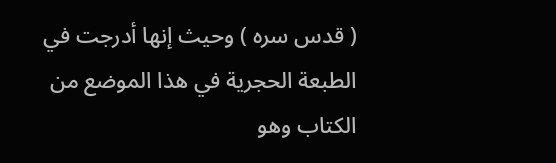( قدس سره ) وحيث إنها أدرجت في الطبعة الحجرية في هذا الموضع من الكتاب وهو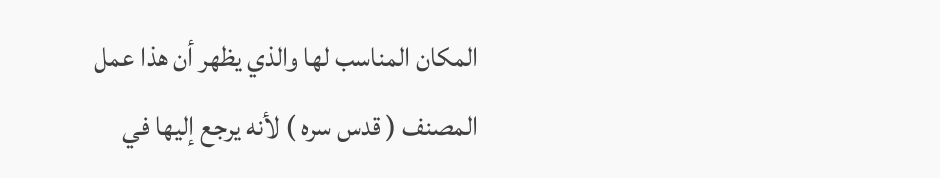المكان المناسب لها والذي يظهر أن هذا عمل المصنف ( قدس سره ) لأنه يرجع إليها في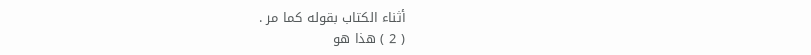أثناء الكتاب بقوله كما مر .
( 2 ) هذا هو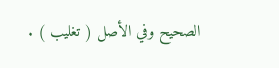الصحيح وفي الأصل ( تغليب ) .